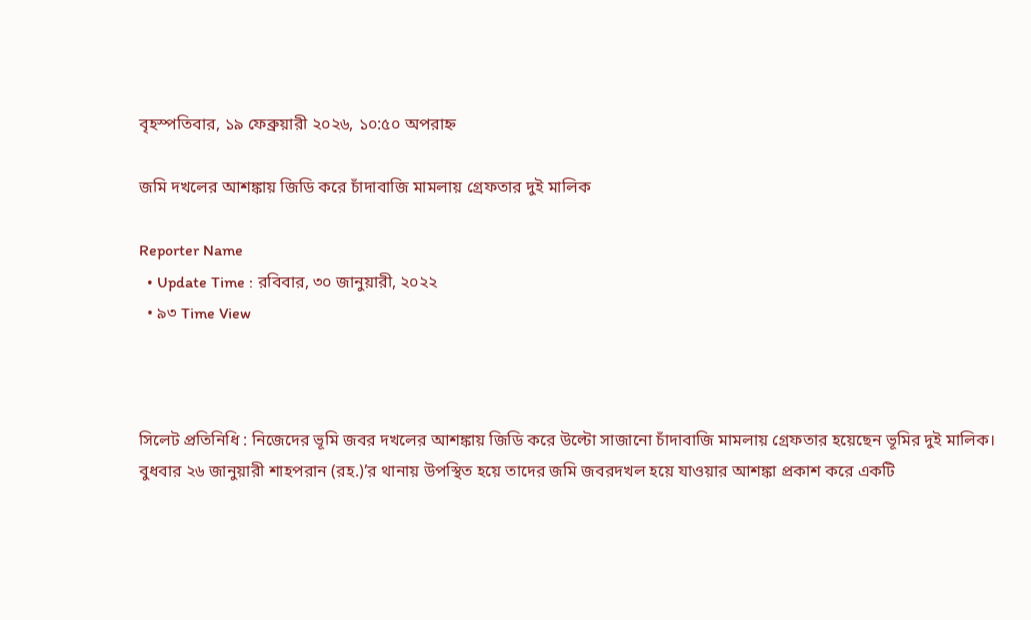বৃহস্পতিবার, ১৯ ফেব্রুয়ারী ২০২৬, ১০:৫০ অপরাহ্ন

জমি দখলের আশঙ্কায় জিডি করে চাঁদাবাজি মামলায় গ্রেফতার দুই মালিক

Reporter Name
  • Update Time : রবিবার, ৩০ জানুয়ারী, ২০২২
  • ৯৩ Time View



সিলেট প্রতিনিধি : নিজেদের ভূমি জবর দখলের আশঙ্কায় জিডি করে উল্টো সাজানো চাঁদাবাজি মামলায় গ্রেফতার হয়েছেন ভূমির দুই মালিক। বুধবার ২৬ জানুয়ারী শাহপরান (রহ.)’র থানায় উপস্থিত হয়ে তাদের জমি জবরদখল হয়ে যাওয়ার আশঙ্কা প্রকাশ করে একটি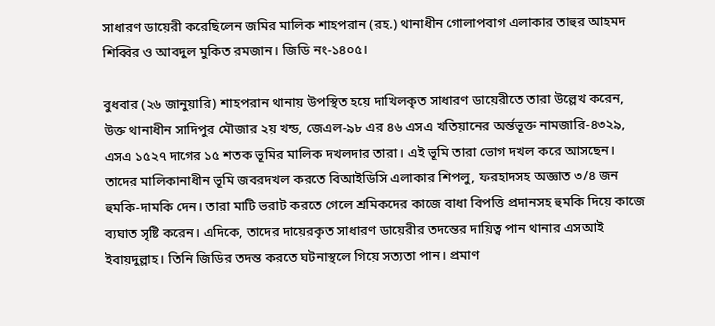সাধারণ ডায়েরী করেছিলেন জমির মালিক শাহপরান (রহ.) থানাধীন গোলাপবাগ এলাকার তাহুর আহমদ শিব্বির ও আবদুল মুকিত রমজান। জিডি নং-১৪০৫।

বুধবার (২৬ জানুয়ারি) শাহপরান থানায় উপস্থিত হয়ে দাখিলকৃত সাধারণ ডায়েরীতে তারা উল্লেখ করেন, উক্ত থানাধীন সাদিপুর মৌজার ২য় খন্ড, জেএল-৯৮ এর ৪৬ এসএ খতিয়ানের অর্ন্তভূক্ত নামজারি-৪৩২৯, এসএ ১৫২৭ দাগের ১৫ শতক ভূমির মালিক দখলদার তারা। এই ভূমি তারা ভোগ দখল করে আসছেন। তাদের মালিকানাধীন ভূমি জবরদখল করতে বিআইডিসি এলাকার শিপলু, ফরহাদসহ অজ্ঞাত ৩/৪ জন হুমকি-দামকি দেন। তারা মাটি ভরাট করতে গেলে শ্রমিকদের কাজে বাধা বিপত্তি প্রদানসহ হুমকি দিয়ে কাজে ব্যঘাত সৃষ্টি করেন। এদিকে, তাদের দায়েরকৃত সাধারণ ডায়েরীর তদন্তের দায়িত্ব পান থানার এসআই ইবায়দুল্লাহ। তিনি জিডির তদন্ত করতে ঘটনাস্থলে গিয়ে সত্যতা পান। প্রমাণ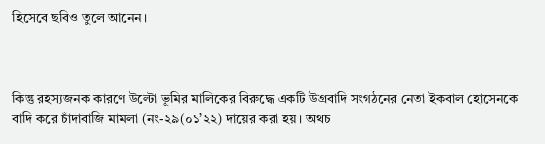হিসেবে ছবিও তুলে আনেন।



কিন্তু রহস্যজনক কারণে উল্টো ভূমির মালিকের বিরুদ্ধে একটি উগ্রবাদি সংগঠনের নেতা ইকবাল হোসেনকে বাদি করে চাঁদাবাজি মামলা (নং-২৯(০১’২২) দায়ের করা হয়। অথচ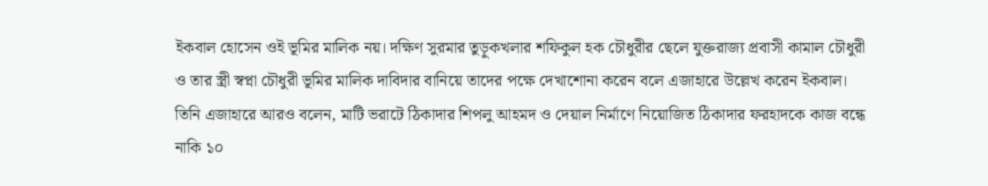ইকবাল হোসেন ওই ভূমির মালিক নয়। দক্ষিণ সুরমার তুড়ুকখলার শফিকুল হক চৌধুরীর ছেলে যুক্তরাজ্য প্রবাসী কামাল চৌধুরী ও তার স্ত্রী স্বপ্না চৌধুরী ভূমির মালিক দাবিদার বানিয়ে তাদের পক্ষে দেখাশোনা করেন বলে এজাহারে উল্লেখ করেন ইকবাল। তিনি এজাহারে আরও বলেন, মাটি ভরাটে ঠিকাদার শিপলু আহমদ ও দেয়াল নির্মাণে নিয়োজিত ঠিকাদার ফরহাদকে কাজ বন্ধে নাকি ১০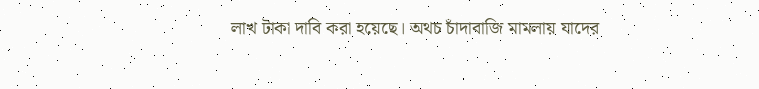লাখ টাকা দাবি করা হয়েছে। অথচ চাঁদাবাজি মামলায় যাদের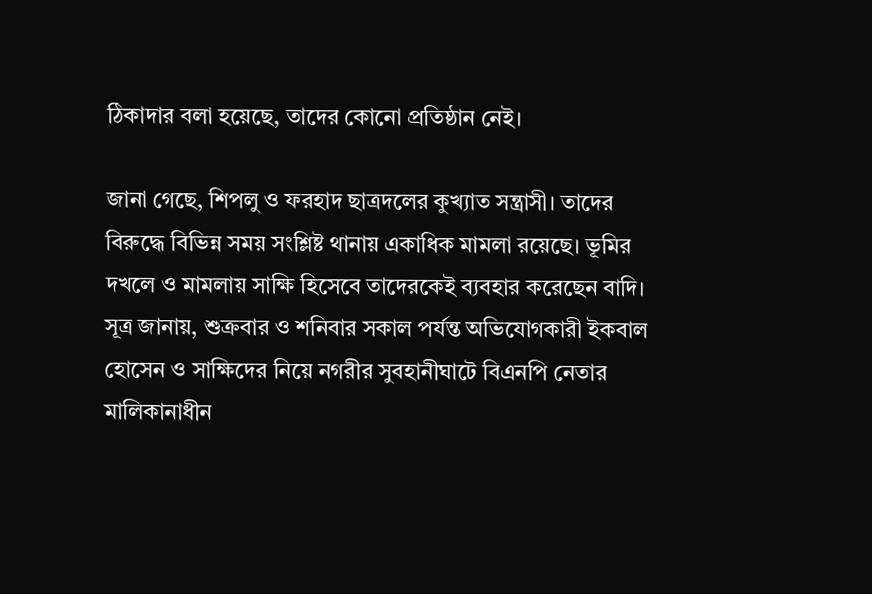ঠিকাদার বলা হয়েছে, তাদের কোনো প্রতিষ্ঠান নেই।

জানা গেছে, শিপলু ও ফরহাদ ছাত্রদলের কুখ্যাত সন্ত্রাসী। তাদের বিরুদ্ধে বিভিন্ন সময় সংশ্লিষ্ট থানায় একাধিক মামলা রয়েছে। ভূমির দখলে ও মামলায় সাক্ষি হিসেবে তাদেরকেই ব্যবহার করেছেন বাদি। সূত্র জানায়, শুক্রবার ও শনিবার সকাল পর্যন্ত অভিযোগকারী ইকবাল হোসেন ও সাক্ষিদের নিয়ে নগরীর সুবহানীঘাটে বিএনপি নেতার মালিকানাধীন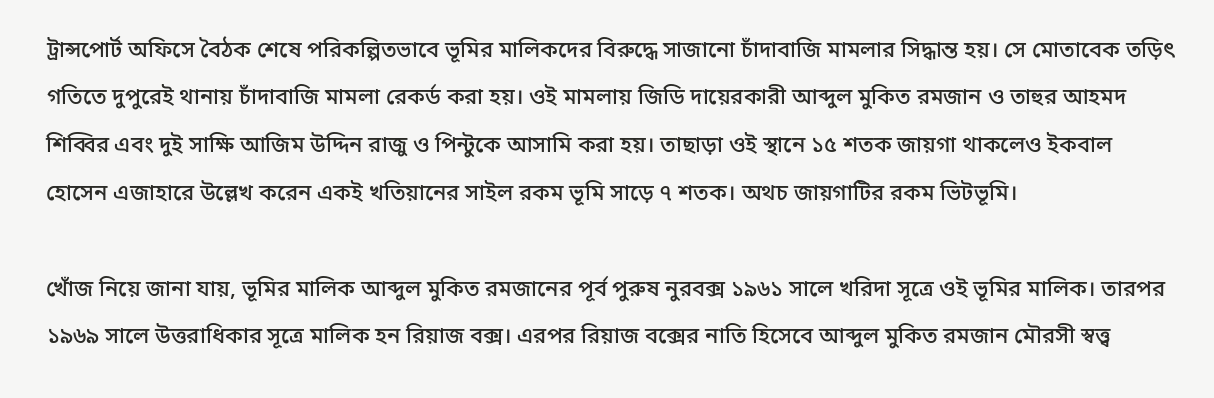ট্রান্সপোর্ট অফিসে বৈঠক শেষে পরিকল্পিতভাবে ভূমির মালিকদের বিরুদ্ধে সাজানো চাঁদাবাজি মামলার সিদ্ধান্ত হয়। সে মোতাবেক তড়িৎ গতিতে দুপুরেই থানায় চাঁদাবাজি মামলা রেকর্ড করা হয়। ওই মামলায় জিডি দায়েরকারী আব্দুল মুকিত রমজান ও তাহুর আহমদ শিব্বির এবং দুই সাক্ষি আজিম উদ্দিন রাজু ও পিন্টুকে আসামি করা হয়। তাছাড়া ওই স্থানে ১৫ শতক জায়গা থাকলেও ইকবাল হোসেন এজাহারে উল্লেখ করেন একই খতিয়ানের সাইল রকম ভূমি সাড়ে ৭ শতক। অথচ জায়গাটির রকম ভিটভূমি।

খোঁজ নিয়ে জানা যায়, ভূমির মালিক আব্দুল মুকিত রমজানের পূর্ব পুরুষ নুরবক্স ১৯৬১ সালে খরিদা সূত্রে ওই ভূমির মালিক। তারপর ১৯৬৯ সালে উত্তরাধিকার সূত্রে মালিক হন রিয়াজ বক্স। এরপর রিয়াজ বক্সের নাতি হিসেবে আব্দুল মুকিত রমজান মৌরসী স্বত্ত্ব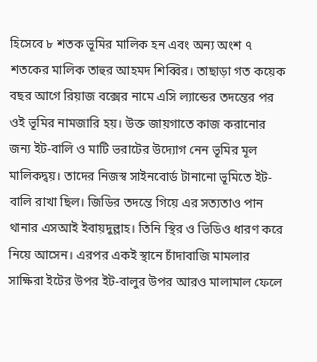হিসেবে ৮ শতক ভূমির মালিক হন এবং অন্য অংশ ৭ শতকের মালিক তাহুর আহমদ শিব্বির। তাছাড়া গত কয়েক বছর আগে রিয়াজ বক্সের নামে এসি ল্যান্ডের তদন্তের পর ওই ভূমির নামজারি হয়। উক্ত জায়গাতে কাজ করানোর জন্য ইট-বালি ও মাটি ভরাটের উদ্যোগ নেন ভূমির মূল মালিকদ্বয়। তাদের নিজস্ব সাইনবোর্ড টানানো ভূমিতে ইট-বালি রাখা ছিল। জিডির তদন্তে গিয়ে এর সত্যতাও পান থানার এসআই ইবায়দুল্লাহ। তিনি স্থির ও ভিডিও ধারণ করে নিয়ে আসেন। এরপর একই স্থানে চাঁদাবাজি মামলার সাক্ষিরা ইটের উপর ইট-বালুর উপর আরও মালামাল ফেলে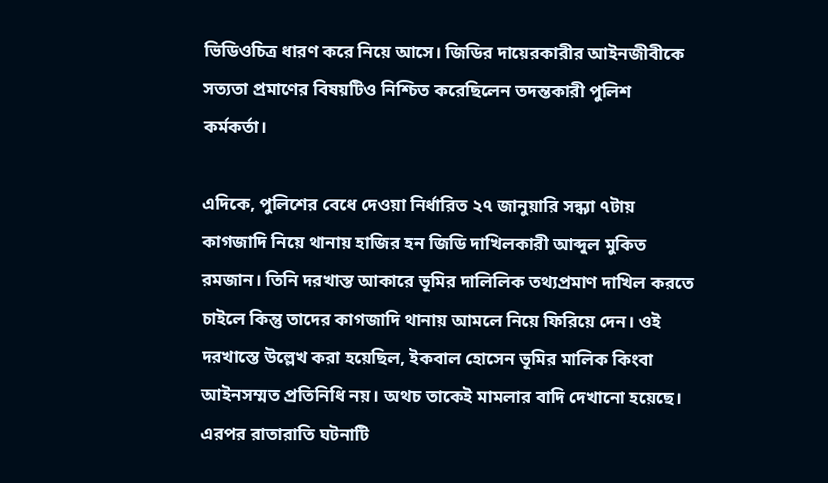ভিডিওচিত্র ধারণ করে নিয়ে আসে। জিডির দায়েরকারীর আইনজীবীকে সত্যতা প্রমাণের বিষয়টিও নিশ্চিত করেছিলেন তদন্তকারী পুলিশ কর্মকর্তা।

এদিকে, পুলিশের বেধে দেওয়া নির্ধারিত ২৭ জানুয়ারি সন্ধ্যা ৭টায় কাগজাদি নিয়ে থানায় হাজির হন জিডি দাখিলকারী আব্দুল মুকিত রমজান। তিনি দরখাস্ত আকারে ভূমির দালিলিক তথ্যপ্রমাণ দাখিল করতে চাইলে কিন্তু তাদের কাগজাদি থানায় আমলে নিয়ে ফিরিয়ে দেন। ওই দরখাস্তে উল্লেখ করা হয়েছিল, ইকবাল হোসেন ভূমির মালিক কিংবা আইনসম্মত প্রতিনিধি নয়। অথচ তাকেই মামলার বাদি দেখানো হয়েছে। এরপর রাতারাতি ঘটনাটি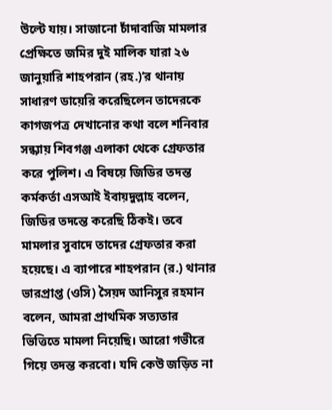উল্টে যায়। সাজানো চাঁদাবাজি মামলার প্রেক্ষিতে জমির দুই মালিক যারা ২৬ জানুয়ারি শাহপরান (রহ.)’র থানায় সাধারণ ডায়েরি করেছিলেন তাদেরকে কাগজপত্র দেখানোর কথা বলে শনিবার সন্ধ্যায় শিবগঞ্জ এলাকা থেকে গ্রেফতার করে পুলিশ। এ বিষয়ে জিডির তদন্ত কর্মকর্তা এসআই ইবায়দুল্লাহ বলেন, জিডির তদন্তে করেছি ঠিকই। তবে মামলার সুবাদে তাদের গ্রেফতার করা হয়েছে। এ ব্যাপারে শাহপরান (র.) থানার ভারপ্রাপ্ত (ওসি) সৈয়দ আনিসুর রহমান বলেন, আমরা প্রাথমিক সত্যতার ভিত্তিতে মামলা নিয়েছি। আরো গভীরে গিয়ে তদন্ত করবো। যদি কেউ জড়িত না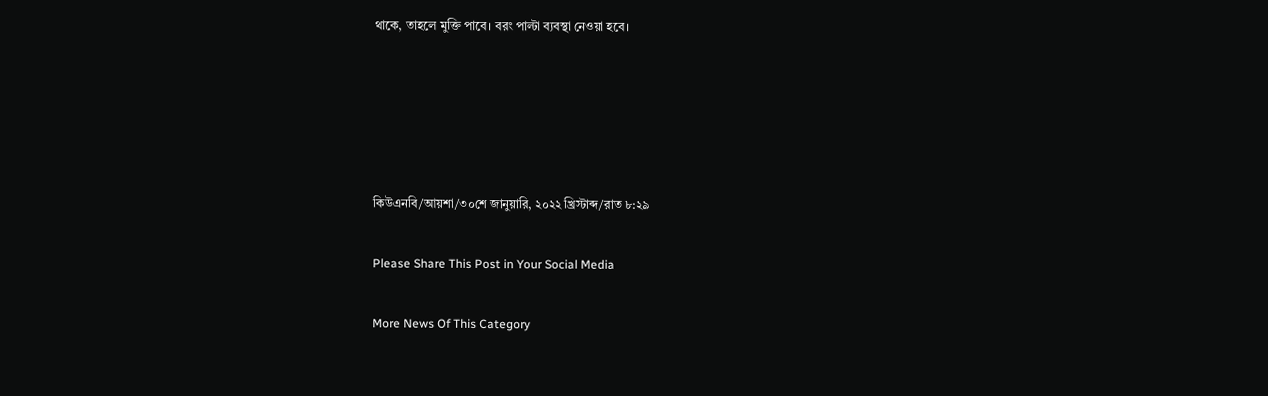থাকে, তাহলে মুক্তি পাবে। বরং পাল্টা ব্যবস্থা নেওয়া হবে।





কিউএনবি/আয়শা/৩০শে জানুয়ারি, ২০২২ খ্রিস্টাব্দ/রাত ৮:২৯

Please Share This Post in Your Social Media

More News Of This Category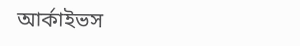আর্কাইভস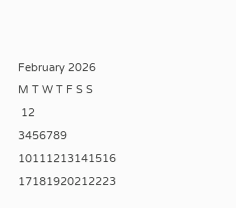February 2026
M T W T F S S
 12
3456789
10111213141516
17181920212223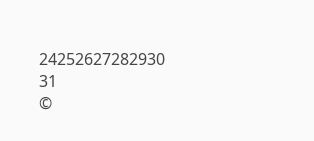24252627282930
31
©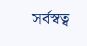সর্বস্বত্ব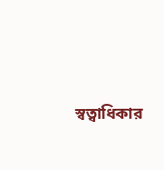স্বত্বাধিকার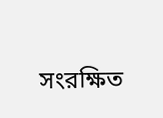সংরক্ষিত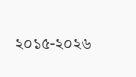২০১৫-২০২৬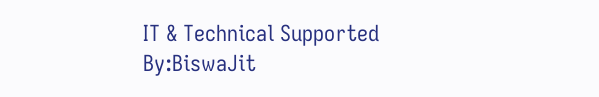IT & Technical Supported By:BiswaJit